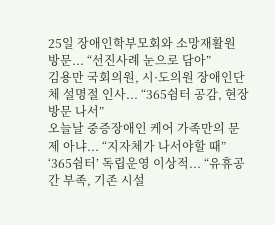25일 장애인학부모회와 소망재활원 방문... “선진사례 눈으로 담아”
김용만 국회의원, 시·도의원 장애인단체 설명절 인사... “365쉼터 공감, 현장방문 나서”
오늘날 중증장애인 케어 가족만의 문제 아냐... “지자체가 나서야할 때”
‘365쉼터’ 독립운영 이상적... “유휴공간 부족, 기존 시설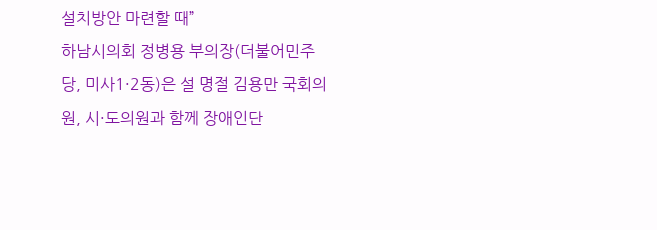설치방안 마련할 때”
하남시의회 정병용 부의장(더불어민주당, 미사1·2동)은 설 명절 김용만 국회의원, 시·도의원과 함께 장애인단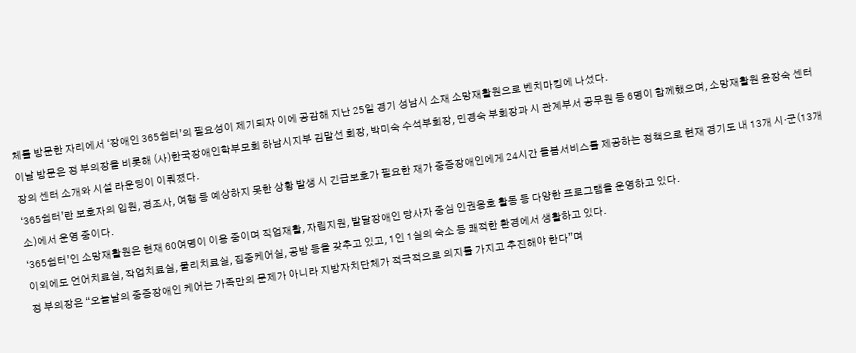체를 방문한 자리에서 ‘장애인 365쉼터’의 필요성이 제기되자 이에 공감해 지난 25일 경기 성남시 소재 소망재활원으로 벤치마킹에 나섰다.
이날 방문은 정 부의장을 비롯해 (사)한국장애인학부모회 하남시지부 김말선 회장, 박미숙 수석부회장, 민경숙 부회장과 시 관계부서 공무원 등 6명이 함께했으며, 소망재활원 윤장숙 센터장의 센터 소개와 시설 라운딩이 이뤄졌다.
‘365쉼터’란 보호자의 입원, 경조사, 여행 등 예상하지 못한 상황 발생 시 긴급보호가 필요한 재가 중증장애인에게 24시간 돌봄서비스를 제공하는 정책으로 현재 경기도 내 13개 시·군(13개소)에서 운영 중이다.
‘365쉼터’인 소망재활원은 현재 60여명이 이용 중이며 직업재활, 자립지원, 발달장애인 당사자 중심 인권옹호 활동 등 다양한 프로그램을 운영하고 있다.
이외에도 언어치료실, 작업치료실, 물리치료실, 집중케어실, 공방 등을 갖추고 있고, 1인 1실의 숙소 등 쾌적한 환경에서 생활하고 있다.
정 부의장은 “오늘날의 중증장애인 케어는 가족만의 문제가 아니라 지방자치단체가 적극적으로 의지를 가지고 추진해야 한다”며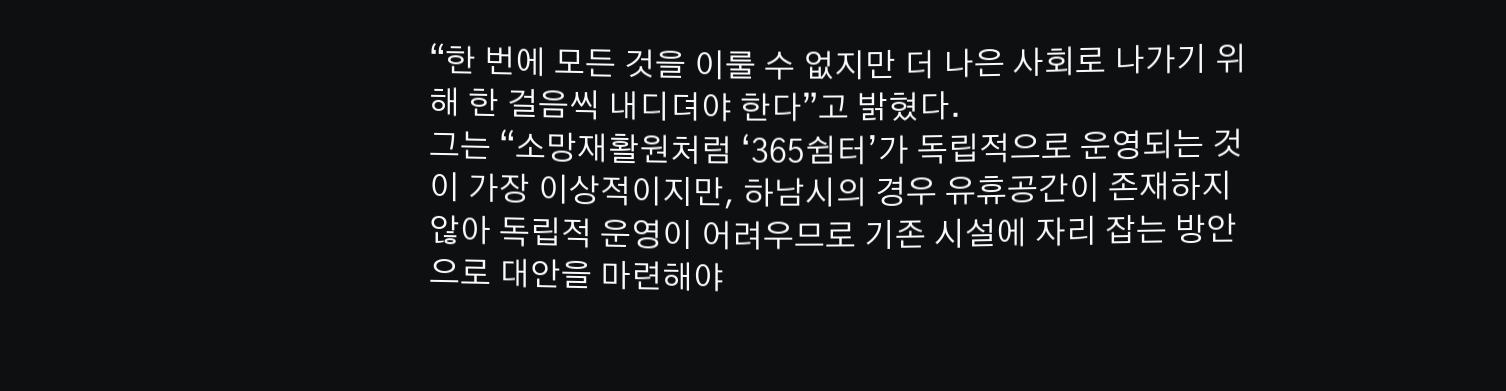“한 번에 모든 것을 이룰 수 없지만 더 나은 사회로 나가기 위해 한 걸음씩 내디뎌야 한다”고 밝혔다.
그는 “소망재활원처럼 ‘365쉼터’가 독립적으로 운영되는 것이 가장 이상적이지만, 하남시의 경우 유휴공간이 존재하지 않아 독립적 운영이 어려우므로 기존 시설에 자리 잡는 방안으로 대안을 마련해야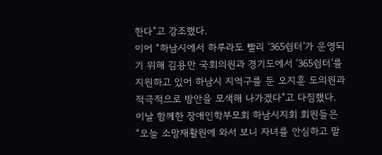한다”고 강조했다.
이어 “하남시에서 하루라도 빨리 ‘365쉼터’가 운영되기 위해 김용만 국회의원과 경기도에서 ‘365쉼터’를 지원하고 있어 하남시 지역구를 둔 오지훈 도의원과 적극적으로 방안을 모색해 나가겠다”고 다짐했다.
이날 함께한 장애인학부모회 하남시지회 회원들은 “오늘 소망재활원에 와서 보니 자녀를 안심하고 맡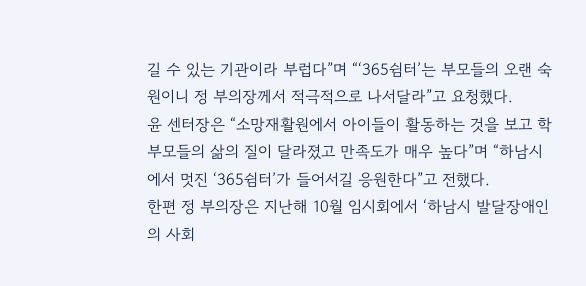길 수 있는 기관이라 부럽다”며 “‘365쉼터’는 부모들의 오랜 숙원이니 정 부의장께서 적극적으로 나서달라”고 요청했다.
윤 센터장은 “소망재활원에서 아이들이 활동하는 것을 보고 학부모들의 삶의 질이 달라졌고 만족도가 매우 높다”며 “하남시에서 멋진 ‘365쉼터’가 들어서길 응원한다”고 전했다.
한편 정 부의장은 지난해 10월 임시회에서 ‘하남시 발달장애인의 사회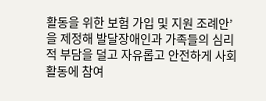활동을 위한 보험 가입 및 지원 조례안’을 제정해 발달장애인과 가족들의 심리적 부담을 덜고 자유롭고 안전하게 사회활동에 참여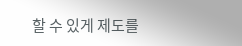할 수 있게 제도를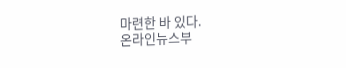마련한 바 있다.
온라인뉴스부